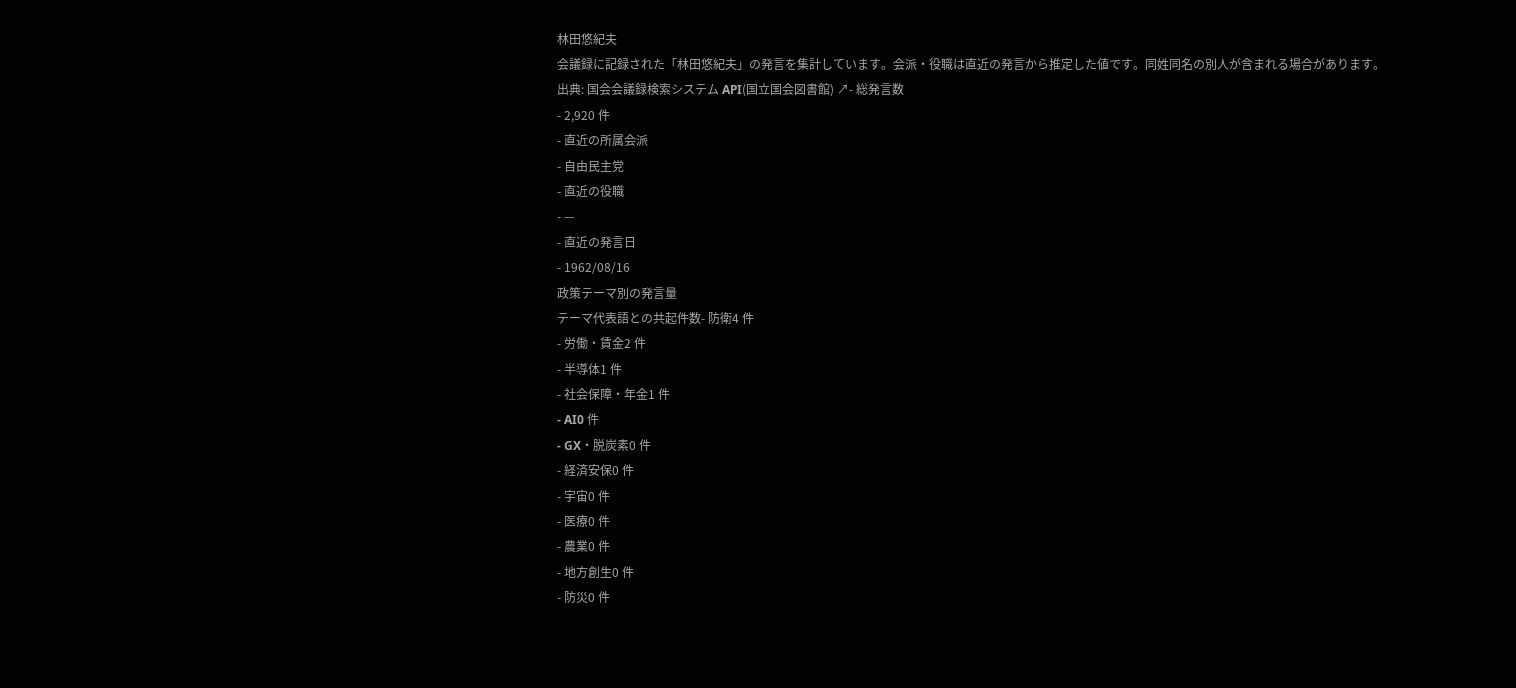林田悠紀夫
会議録に記録された「林田悠紀夫」の発言を集計しています。会派・役職は直近の発言から推定した値です。同姓同名の別人が含まれる場合があります。
出典: 国会会議録検索システム API(国立国会図書館) ↗- 総発言数
- 2,920 件
- 直近の所属会派
- 自由民主党
- 直近の役職
- —
- 直近の発言日
- 1962/08/16
政策テーマ別の発言量
テーマ代表語との共起件数- 防衛4 件
- 労働・賃金2 件
- 半導体1 件
- 社会保障・年金1 件
- AI0 件
- GX・脱炭素0 件
- 経済安保0 件
- 宇宙0 件
- 医療0 件
- 農業0 件
- 地方創生0 件
- 防災0 件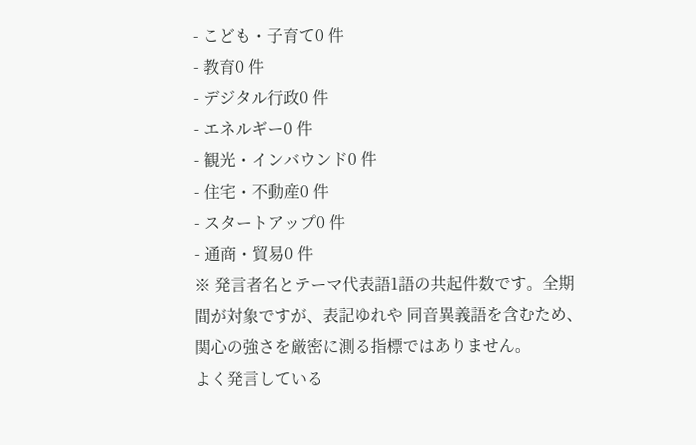- こども・子育て0 件
- 教育0 件
- デジタル行政0 件
- エネルギー0 件
- 観光・インバウンド0 件
- 住宅・不動産0 件
- スタートアップ0 件
- 通商・貿易0 件
※ 発言者名とテーマ代表語1語の共起件数です。全期間が対象ですが、表記ゆれや 同音異義語を含むため、関心の強さを厳密に測る指標ではありません。
よく発言している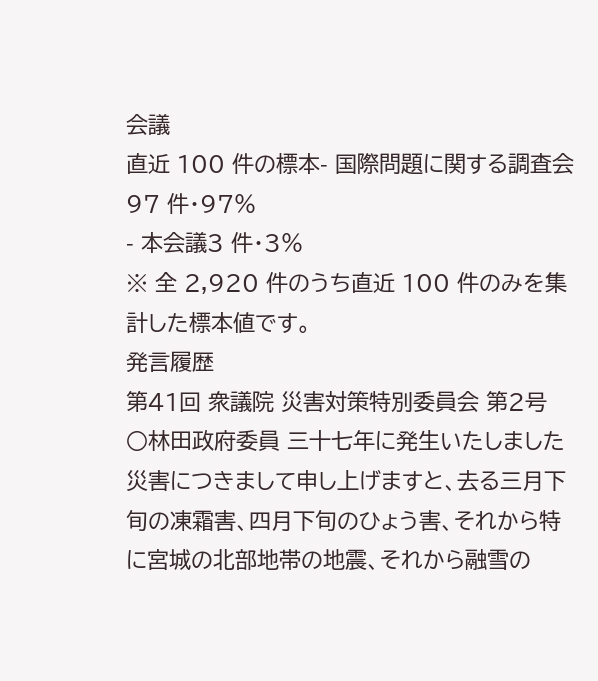会議
直近 100 件の標本- 国際問題に関する調査会97 件・97%
- 本会議3 件・3%
※ 全 2,920 件のうち直近 100 件のみを集計した標本値です。
発言履歴
第41回 衆議院 災害対策特別委員会 第2号
○林田政府委員 三十七年に発生いたしました災害につきまして申し上げますと、去る三月下旬の凍霜害、四月下旬のひょう害、それから特に宮城の北部地帯の地震、それから融雪の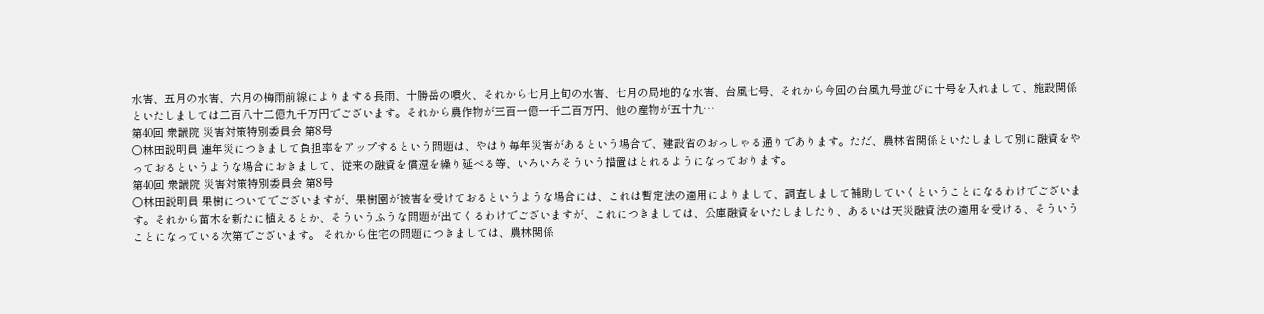水害、五月の水害、六月の梅雨前線によりまする長雨、十勝岳の噴火、それから七月上旬の水害、七月の局地的な水害、台風七号、それから今回の台風九号並びに十号を入れまして、施設関係といたしましては二百八十二億九千万円でございます。それから農作物が三百一億一千二百万円、他の産物が五十九…
第40回 衆議院 災害対策特別委員会 第8号
○林田説明員 連年災につきまして負担率をアップするという問題は、やはり毎年災害があるという場合で、建設省のおっしゃる通りであります。ただ、農林省関係といたしまして別に融資をやっておるというような場合におきまして、従来の融資を償還を繰り延べる等、いろいろそういう措置はとれるようになっております。
第40回 衆議院 災害対策特別委員会 第8号
○林田説明員 果樹についてでございますが、果樹園が被害を受けておるというような場合には、これは暫定法の適用によりまして、調査しまして補助していくということになるわけでございます。それから苗木を新たに植えるとか、そういうふうな問題が出てくるわけでございますが、これにつきましては、公庫融資をいたしましたり、あるいは天災融資法の適用を受ける、そういうことになっている次第でございます。 それから住宅の問題につきましては、農林関係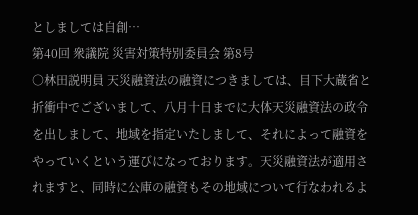としましては自創…
第40回 衆議院 災害対策特別委員会 第8号
○林田説明員 天災融資法の融資につきましては、目下大蔵省と折衝中でございまして、八月十日までに大体天災融資法の政令を出しまして、地域を指定いたしまして、それによって融資をやっていくという運びになっております。天災融資法が適用されますと、同時に公庫の融資もその地域について行なわれるよ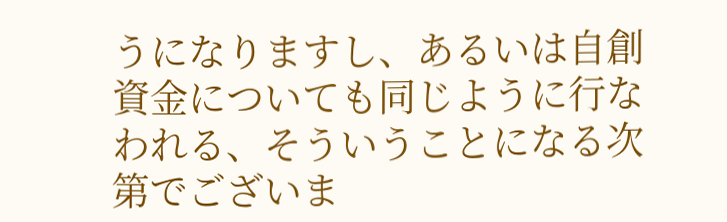うになりますし、あるいは自創資金についても同じように行なわれる、そういうことになる次第でございま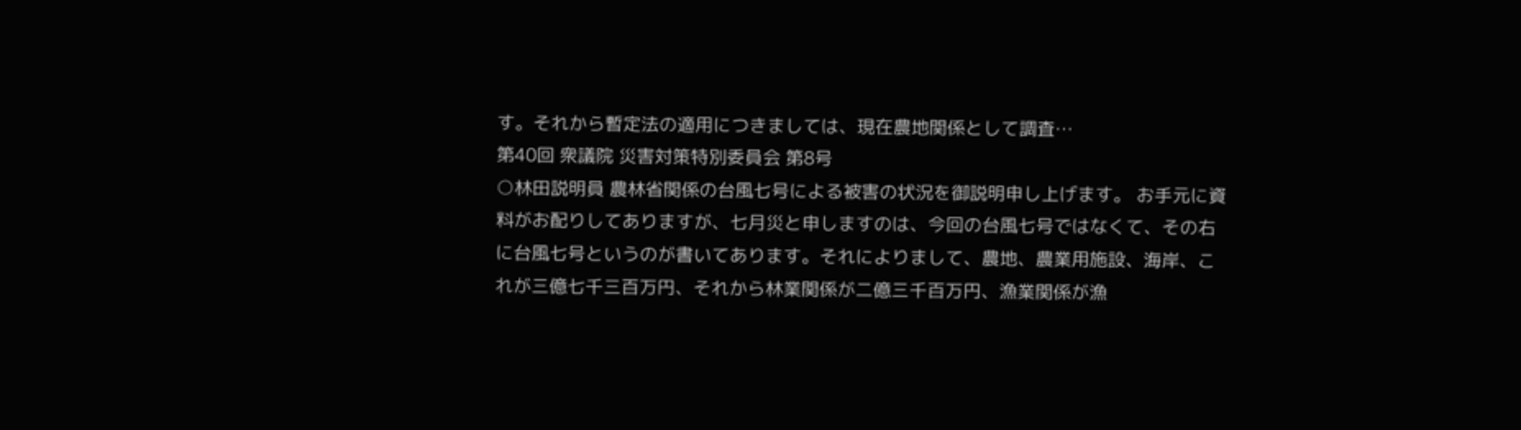す。それから暫定法の適用につきましては、現在農地関係として調査…
第40回 衆議院 災害対策特別委員会 第8号
○林田説明員 農林省関係の台風七号による被害の状況を御説明申し上げます。 お手元に資料がお配りしてありますが、七月災と申しますのは、今回の台風七号ではなくて、その右に台風七号というのが書いてあります。それによりまして、農地、農業用施設、海岸、これが三億七千三百万円、それから林業関係が二億三千百万円、漁業関係が漁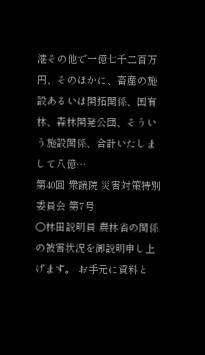港その他で一億七千二百万円、そのほかに、畜産の施設あるいは開拓関係、国有林、森林開発公団、そういう施設関係、合計いたしまして八億…
第40回 衆議院 災害対策特別委員会 第7号
○林田説明員 農林省の関係の被害状況を御説明申し上げます。 お手元に資料と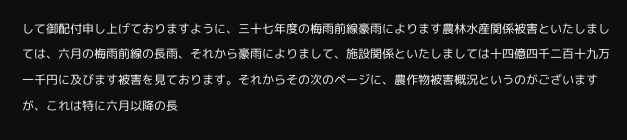して御配付申し上げておりますように、三十七年度の梅雨前線豪雨によります農林水産関係被害といたしましては、六月の梅雨前線の長雨、それから豪雨によりまして、施設関係といたしましては十四億四千二百十九万一千円に及びます被害を見ております。それからその次のページに、農作物被害概況というのがございますが、これは特に六月以降の長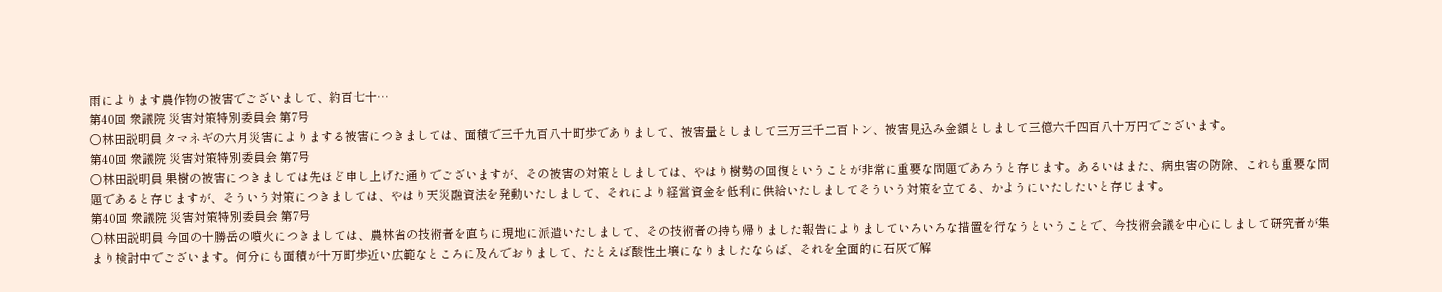雨によります農作物の被害でございまして、約百七十…
第40回 衆議院 災害対策特別委員会 第7号
○林田説明員 タマネギの六月災害によりまする被害につきましては、面積で三千九百八十町歩でありまして、被害量としまして三万三千二百トン、被害見込み金額としまして三億六千四百八十万円でございます。
第40回 衆議院 災害対策特別委員会 第7号
○林田説明員 果樹の被害につきましては先ほど申し上げた通りでございますが、その被害の対策としましては、やはり樹勢の回復ということが非常に重要な問題であろうと存じます。あるいはまた、病虫害の防除、これも重要な問題であると存じますが、そういう対策につきましては、やはり天災融資法を発動いたしまして、それにより経営資金を低利に供給いたしましてそういう対策を立てる、かようにいたしたいと存じます。
第40回 衆議院 災害対策特別委員会 第7号
○林田説明員 今回の十勝岳の噴火につきましては、農林省の技術者を直ちに現地に派遣いたしまして、その技術者の持ち帰りました報告によりましていろいろな措置を行なうということで、今技術会議を中心にしまして研究者が集まり検討中でございます。何分にも面積が十万町歩近い広範なところに及んでおりまして、たとえば酸性土壌になりましたならば、それを全面的に石灰で解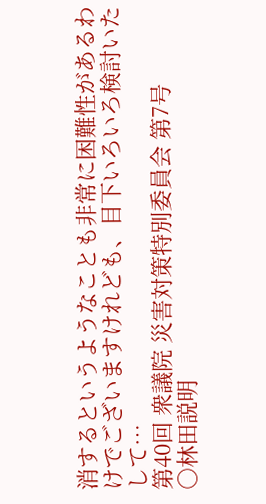消するというようなことも非常に困難性があるわけでございますけれども、目下いろいろ検討いたして…
第40回 衆議院 災害対策特別委員会 第7号
○林田説明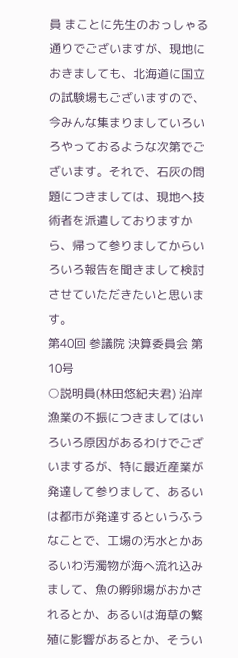員 まことに先生のおっしゃる通りでございますが、現地におきましても、北海道に国立の試験場もございますので、今みんな集まりましていろいろやっておるような次第でございます。それで、石灰の問題につきましては、現地へ技術者を派遣しておりますから、帰って参りましてからいろいろ報告を聞きまして検討させていただきたいと思います。
第40回 参議院 決算委員会 第10号
○説明員(林田悠紀夫君) 沿岸漁業の不振につきましてはいろいろ原因があるわけでございまするが、特に最近産業が発達して参りまして、あるいは都市が発達するというふうなことで、工場の汚水とかあるいわ汚濁物が海へ流れ込みまして、魚の孵卵場がおかされるとか、あるいは海草の繁殖に影響があるとか、そうい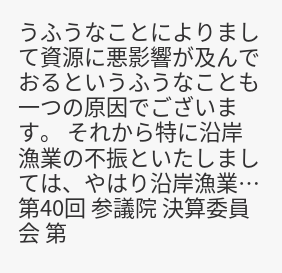うふうなことによりまして資源に悪影響が及んでおるというふうなことも一つの原因でございます。 それから特に沿岸漁業の不振といたしましては、やはり沿岸漁業…
第40回 参議院 決算委員会 第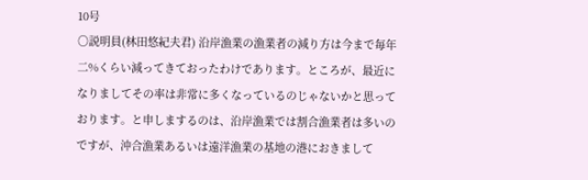10号
○説明員(林田悠紀夫君) 沿岸漁業の漁業者の減り方は今まで毎年二%くらい減ってきておったわけであります。ところが、最近になりましてその率は非常に多くなっているのじゃないかと思っております。と申しまするのは、沿岸漁業では割合漁業者は多いのですが、沖合漁業あるいは遠洋漁業の基地の港におきまして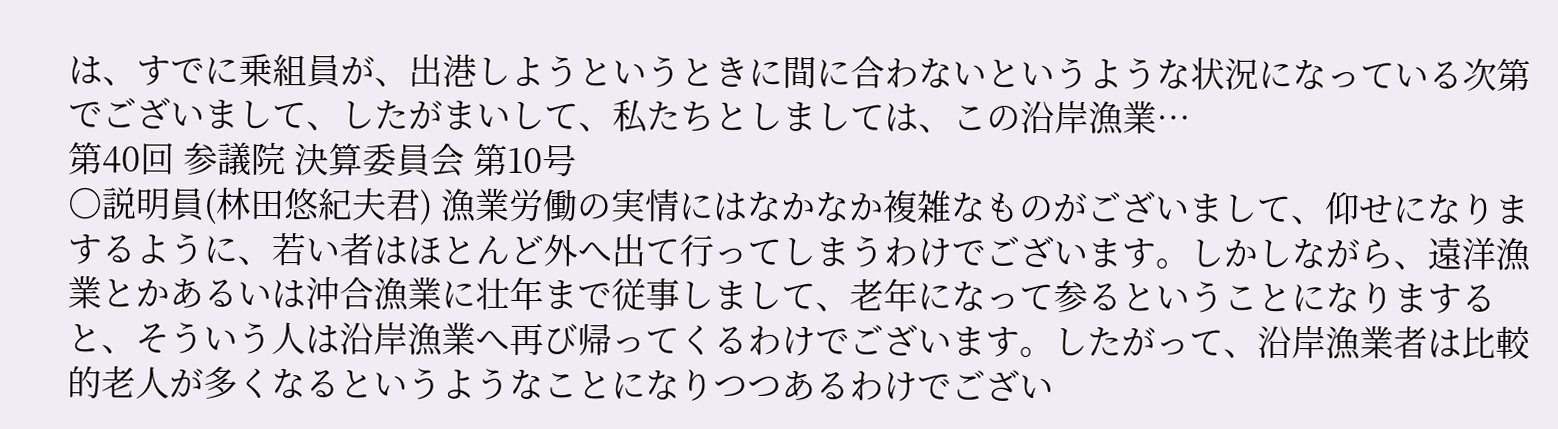は、すでに乗組員が、出港しようというときに間に合わないというような状況になっている次第でございまして、したがまいして、私たちとしましては、この沿岸漁業…
第40回 参議院 決算委員会 第10号
○説明員(林田悠紀夫君) 漁業労働の実情にはなかなか複雑なものがございまして、仰せになりまするように、若い者はほとんど外へ出て行ってしまうわけでございます。しかしながら、遠洋漁業とかあるいは沖合漁業に壮年まで従事しまして、老年になって参るということになりますると、そういう人は沿岸漁業へ再び帰ってくるわけでございます。したがって、沿岸漁業者は比較的老人が多くなるというようなことになりつつあるわけでござい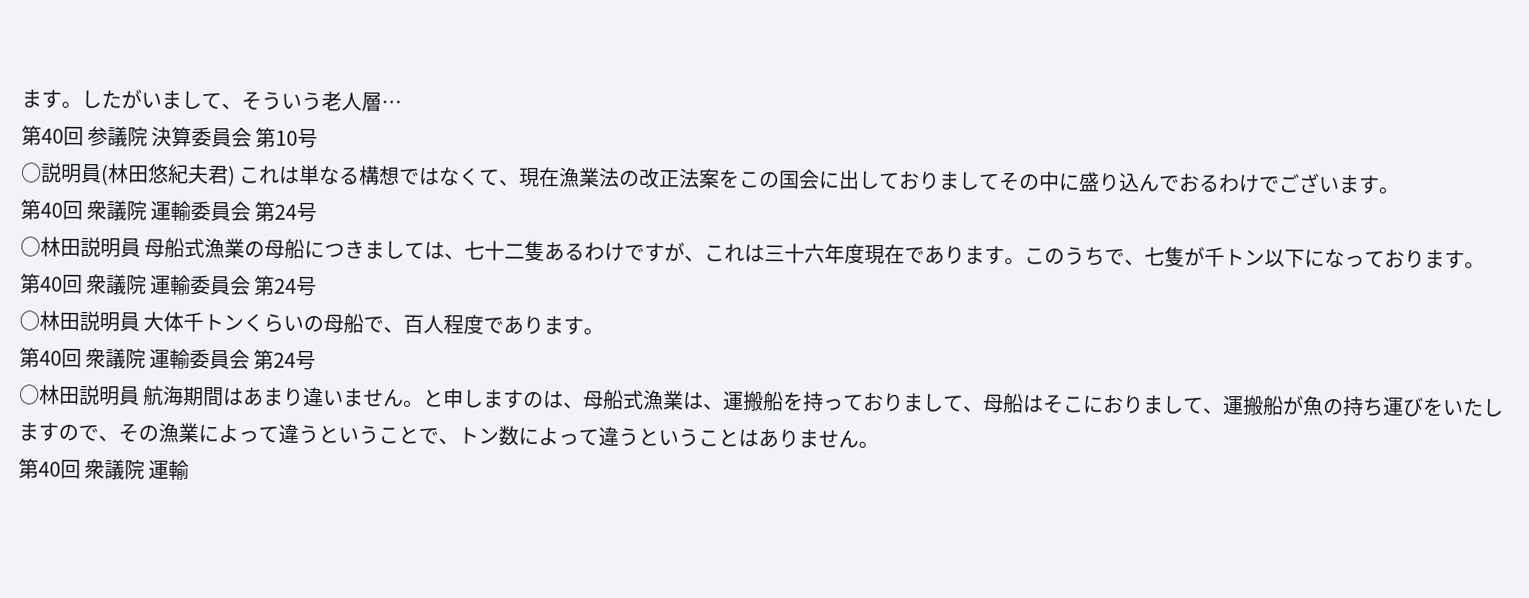ます。したがいまして、そういう老人層…
第40回 参議院 決算委員会 第10号
○説明員(林田悠紀夫君) これは単なる構想ではなくて、現在漁業法の改正法案をこの国会に出しておりましてその中に盛り込んでおるわけでございます。
第40回 衆議院 運輸委員会 第24号
○林田説明員 母船式漁業の母船につきましては、七十二隻あるわけですが、これは三十六年度現在であります。このうちで、七隻が千トン以下になっております。
第40回 衆議院 運輸委員会 第24号
○林田説明員 大体千トンくらいの母船で、百人程度であります。
第40回 衆議院 運輸委員会 第24号
○林田説明員 航海期間はあまり違いません。と申しますのは、母船式漁業は、運搬船を持っておりまして、母船はそこにおりまして、運搬船が魚の持ち運びをいたしますので、その漁業によって違うということで、トン数によって違うということはありません。
第40回 衆議院 運輸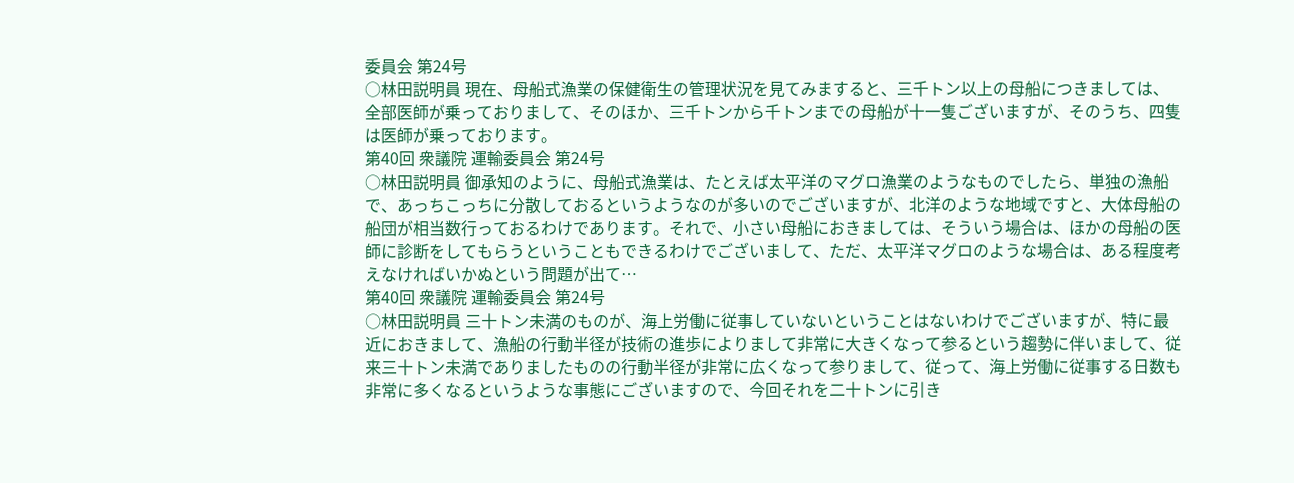委員会 第24号
○林田説明員 現在、母船式漁業の保健衛生の管理状況を見てみますると、三千トン以上の母船につきましては、全部医師が乗っておりまして、そのほか、三千トンから千トンまでの母船が十一隻ございますが、そのうち、四隻は医師が乗っております。
第40回 衆議院 運輸委員会 第24号
○林田説明員 御承知のように、母船式漁業は、たとえば太平洋のマグロ漁業のようなものでしたら、単独の漁船で、あっちこっちに分散しておるというようなのが多いのでございますが、北洋のような地域ですと、大体母船の船団が相当数行っておるわけであります。それで、小さい母船におきましては、そういう場合は、ほかの母船の医師に診断をしてもらうということもできるわけでございまして、ただ、太平洋マグロのような場合は、ある程度考えなければいかぬという問題が出て…
第40回 衆議院 運輸委員会 第24号
○林田説明員 三十トン未満のものが、海上労働に従事していないということはないわけでございますが、特に最近におきまして、漁船の行動半径が技術の進歩によりまして非常に大きくなって参るという趨勢に伴いまして、従来三十トン未満でありましたものの行動半径が非常に広くなって参りまして、従って、海上労働に従事する日数も非常に多くなるというような事態にございますので、今回それを二十トンに引き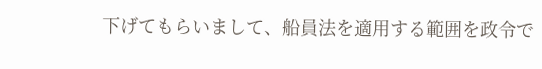下げてもらいまして、船員法を適用する範囲を政令で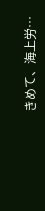きめて、海上労…